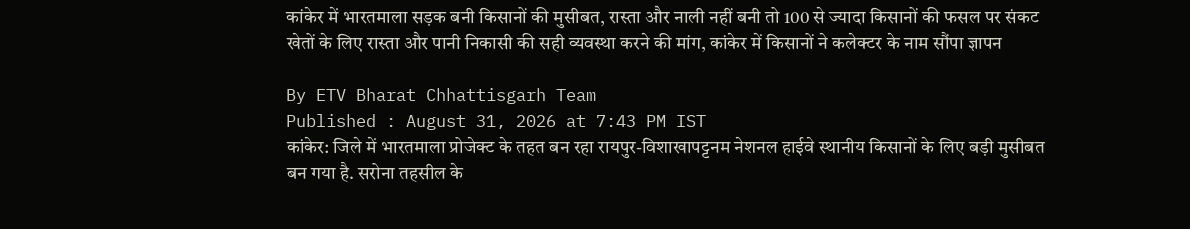कांकेर में भारतमाला सड़क बनी किसानों की मुसीबत, रास्ता और नाली नहीं बनी तो 100 से ज्यादा किसानों की फसल पर संकट
खेतों के लिए रास्ता और पानी निकासी की सही व्यवस्था करने की मांग, कांकेर में किसानों ने कलेक्टर के नाम सौंपा ज्ञापन

By ETV Bharat Chhattisgarh Team
Published : August 31, 2026 at 7:43 PM IST
कांकेर: जिले में भारतमाला प्रोजेक्ट के तहत बन रहा रायपुर-विशाखापट्टनम नेशनल हाईवे स्थानीय किसानों के लिए बड़ी मुसीबत बन गया है. सरोना तहसील के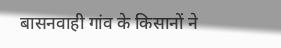बासनवाही गांव के किसानों ने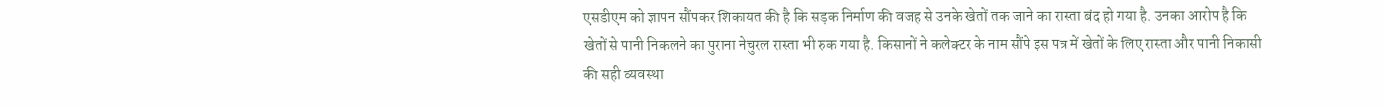एसडीएम को ज्ञापन सौंपकर शिकायत की है कि सड़क निर्माण की वजह से उनके खेतों तक जाने का रास्ता बंद हो गया है. उनका आरोप है कि खेतों से पानी निकलने का पुराना नेचुरल रास्ता भी रुक गया है. किसानों ने कलेक्टर के नाम सौंपे इस पत्र में खेतों के लिए रास्ता और पानी निकासी की सही व्यवस्था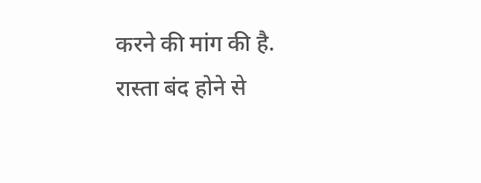करने की मांग की है.
रास्ता बंद होने से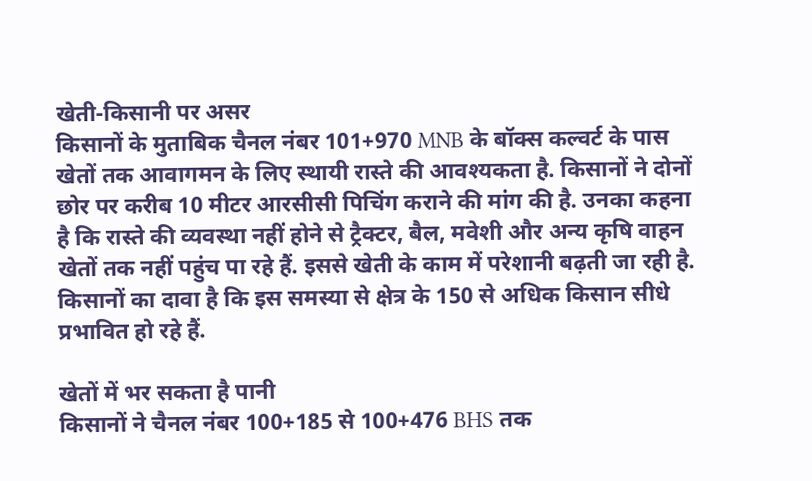खेती-किसानी पर असर
किसानों के मुताबिक चैनल नंबर 101+970 MNB के बॉक्स कल्वर्ट के पास खेतों तक आवागमन के लिए स्थायी रास्ते की आवश्यकता है. किसानों ने दोनों छोर पर करीब 10 मीटर आरसीसी पिचिंग कराने की मांग की है. उनका कहना है कि रास्ते की व्यवस्था नहीं होने से ट्रैक्टर, बैल, मवेशी और अन्य कृषि वाहन खेतों तक नहीं पहुंच पा रहे हैं. इससे खेती के काम में परेशानी बढ़ती जा रही है. किसानों का दावा है कि इस समस्या से क्षेत्र के 150 से अधिक किसान सीधे प्रभावित हो रहे हैं.

खेतों में भर सकता है पानी
किसानों ने चैनल नंबर 100+185 से 100+476 BHS तक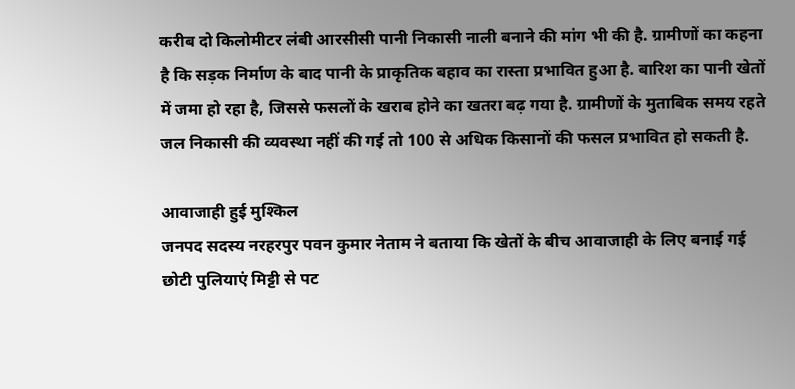करीब दो किलोमीटर लंबी आरसीसी पानी निकासी नाली बनाने की मांग भी की है. ग्रामीणों का कहना है कि सड़क निर्माण के बाद पानी के प्राकृतिक बहाव का रास्ता प्रभावित हुआ है. बारिश का पानी खेतों में जमा हो रहा है, जिससे फसलों के खराब होने का खतरा बढ़ गया है. ग्रामीणों के मुताबिक समय रहते जल निकासी की व्यवस्था नहीं की गई तो 100 से अधिक किसानों की फसल प्रभावित हो सकती है.

आवाजाही हुई मुश्किल
जनपद सदस्य नरहरपुर पवन कुमार नेताम ने बताया कि खेतों के बीच आवाजाही के लिए बनाई गई छोटी पुलियाएं मिट्टी से पट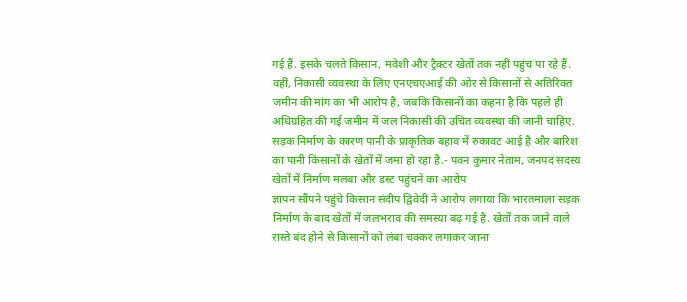गई हैं. इसके चलते किसान, मवेशी और ट्रैक्टर खेतों तक नहीं पहुंच पा रहे हैं. वहीं, निकासी व्यवस्था के लिए एनएचएआई की ओर से किसानों से अतिरिक्त जमीन की मांग का भी आरोप है, जबकि किसानों का कहना है कि पहले ही अधिग्रहित की गई जमीन में जल निकासी की उचित व्यवस्था की जानी चाहिए.
सड़क निर्माण के कारण पानी के प्राकृतिक बहाव में रुकावट आई है और बारिश का पानी किसानों के खेतों में जमा हो रहा है.- पवन कुमार नेताम, जनपद सदस्य
खेतों में निर्माण मलबा और डस्ट पहुंचने का आरोप
ज्ञापन सौंपने पहुंचे किसान संदीप द्विवेदी ने आरोप लगाया कि भारतमाला सड़क निर्माण के बाद खेतों में जलभराव की समस्या बढ़ गई है. खेतों तक जाने वाले रास्ते बंद होने से किसानों को लंबा चक्कर लगाकर जाना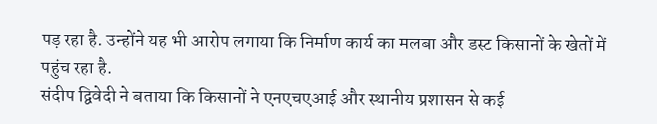पड़ रहा है. उन्होंने यह भी आरोप लगाया कि निर्माण कार्य का मलबा और डस्ट किसानों के खेतों में पहुंच रहा है.
संदीप द्विवेदी ने बताया कि किसानों ने एनएचएआई और स्थानीय प्रशासन से कई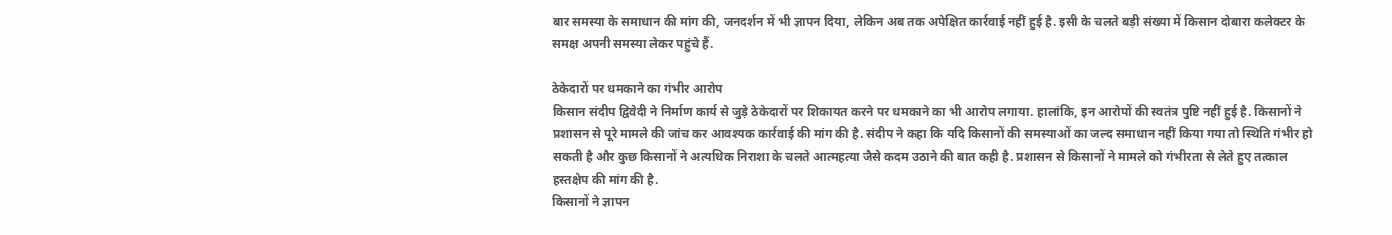बार समस्या के समाधान की मांग की, जनदर्शन में भी ज्ञापन दिया, लेकिन अब तक अपेक्षित कार्रवाई नहीं हुई है. इसी के चलते बड़ी संख्या में किसान दोबारा कलेक्टर के समक्ष अपनी समस्या लेकर पहुंचे हैं.

ठेकेदारों पर धमकाने का गंभीर आरोप
किसान संदीप द्विवेदी ने निर्माण कार्य से जुड़े ठेकेदारों पर शिकायत करने पर धमकाने का भी आरोप लगाया. हालांकि, इन आरोपों की स्वतंत्र पुष्टि नहीं हुई है. किसानों ने प्रशासन से पूरे मामले की जांच कर आवश्यक कार्रवाई की मांग की है. संदीप ने कहा कि यदि किसानों की समस्याओं का जल्द समाधान नहीं किया गया तो स्थिति गंभीर हो सकती है और कुछ किसानों ने अत्यधिक निराशा के चलते आत्महत्या जैसे कदम उठाने की बात कही है. प्रशासन से किसानों ने मामले को गंभीरता से लेते हुए तत्काल हस्तक्षेप की मांग की है.
किसानों ने ज्ञापन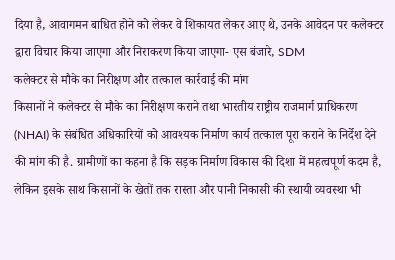दिया है, आवागमन बाधित होने को लेकर वे शिकायत लेकर आए थे, उनके आवेदन पर कलेक्टर द्वारा विचार किया जाएगा और निराकरण किया जाएगा- एस बंजारे, SDM
कलेक्टर से मौके का निरीक्षण और तत्काल कार्रवाई की मांग
किसानों ने कलेक्टर से मौके का निरीक्षण कराने तथा भारतीय राष्ट्रीय राजमार्ग प्राधिकरण (NHAI) के संबंधित अधिकारियों को आवश्यक निर्माण कार्य तत्काल पूरा कराने के निर्देश देने की मांग की है. ग्रामीणों का कहना है कि सड़क निर्माण विकास की दिशा में महत्वपूर्ण कदम है, लेकिन इसके साथ किसानों के खेतों तक रास्ता और पानी निकासी की स्थायी व्यवस्था भी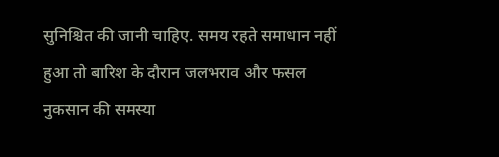सुनिश्चित की जानी चाहिए. समय रहते समाधान नहीं हुआ तो बारिश के दौरान जलभराव और फसल नुकसान की समस्या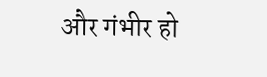और गंभीर हो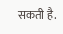सकती है.